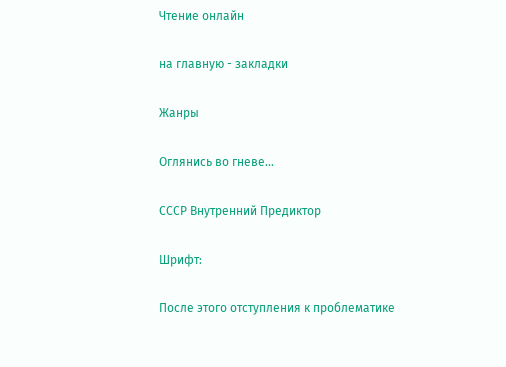Чтение онлайн

на главную - закладки

Жанры

Оглянись во гневе...

СССР Внутренний Предиктор

Шрифт:

После этого отступления к проблематике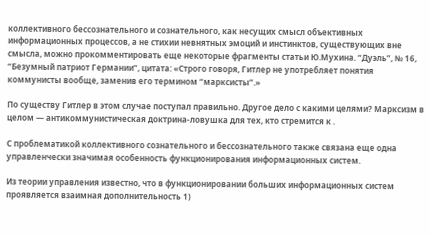коллективного бессознательного и сознательного, как несущих смысл объективных информационных процессов, а не стихии невнятных эмоций и инстинктов, существующих вне смысла, можно прокомментировать еще некоторые фрагменты статьи Ю.Мухина. “Дуэль”, № 16, “Безумный патриот Германии”, цитата: «Строго говоря, Гитлер не употребляет понятия коммунисты вообще, заменив его термином “марксисты”.»

По существу Гитлер в этом случае поступал правильно. Другое дело с какими целями? Марксизм в целом — антикоммунистическая доктрина-ловушка для тех, кто стремится к .

С проблематикой коллективного сознательного и бессознательного также связана еще одна управленчески значимая особенность функционирования информационных систем.

Из теории управления известно, что в функционировании больших информационных систем проявляется взаимная дополнительность 1)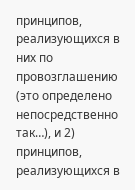принципов, реализующихся в них по провозглашению (это определено непосредственно так…), и 2) принципов, реализующихся в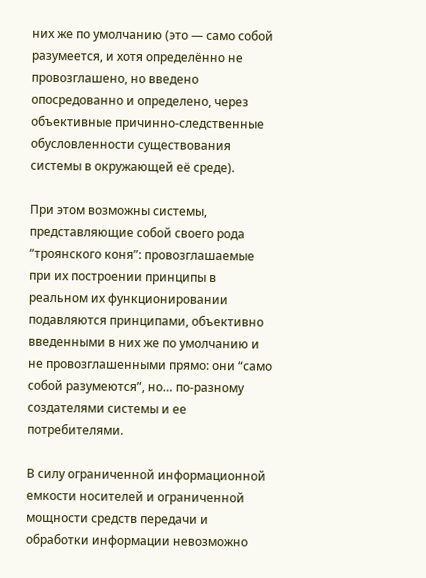них же по умолчанию (это — само собой разумеется, и хотя определённо не провозглашено, но введено опосредованно и определено, через объективные причинно-следственные обусловленности существования системы в окружающей её среде).

При этом возможны системы, представляющие собой своего рода “троянского коня”: провозглашаемые при их построении принципы в реальном их функционировании подавляются принципами, объективно введенными в них же по умолчанию и не провозглашенными прямо: они “само собой разумеются”, но… по-разному создателями системы и ее потребителями.

В силу ограниченной информационной емкости носителей и ограниченной мощности средств передачи и обработки информации невозможно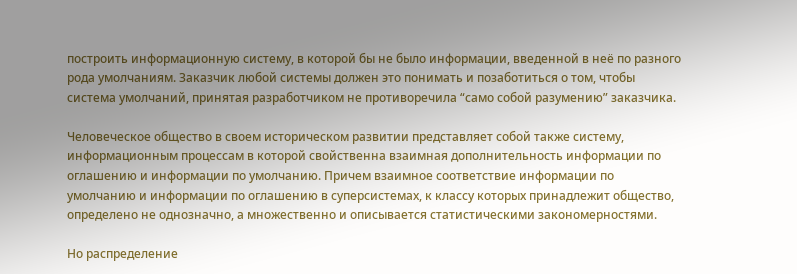построить информационную систему, в которой бы не было информации, введенной в неё по разного рода умолчаниям. Заказчик любой системы должен это понимать и позаботиться о том, чтобы система умолчаний, принятая разработчиком не противоречила “само собой разумению” заказчика.

Человеческое общество в своем историческом развитии представляет собой также систему, информационным процессам в которой свойственна взаимная дополнительность информации по оглашению и информации по умолчанию. Причем взаимное соответствие информации по умолчанию и информации по оглашению в суперсистемах, к классу которых принадлежит общество, определено не однозначно, а множественно и описывается статистическими закономерностями.

Но распределение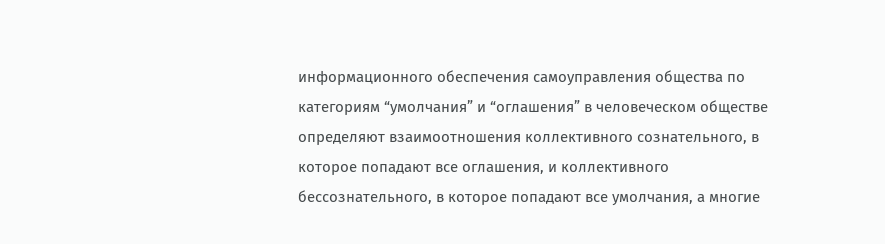информационного обеспечения самоуправления общества по категориям “умолчания” и “оглашения” в человеческом обществе определяют взаимоотношения коллективного сознательного, в которое попадают все оглашения, и коллективного бессознательного, в которое попадают все умолчания, а многие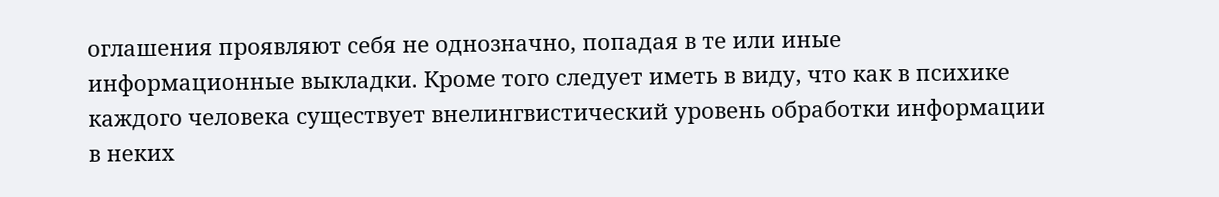оглашения проявляют себя не однозначно, попадая в те или иные информационные выкладки. Кроме того следует иметь в виду, что как в психике каждого человека существует внелингвистический уровень обработки информации в неких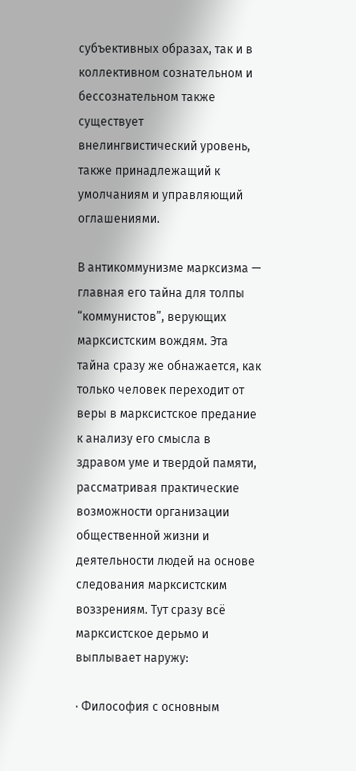субъективных образах, так и в коллективном сознательном и бессознательном также существует внелингвистический уровень, также принадлежащий к умолчаниям и управляющий оглашениями.

В антикоммунизме марксизма — главная его тайна для толпы “коммунистов”, верующих марксистским вождям. Эта тайна сразу же обнажается, как только человек переходит от веры в марксистское предание к анализу его смысла в здравом уме и твердой памяти, рассматривая практические возможности организации общественной жизни и деятельности людей на основе следования марксистским воззрениям. Тут сразу всё марксистское дерьмо и выплывает наружу:

· Философия с основным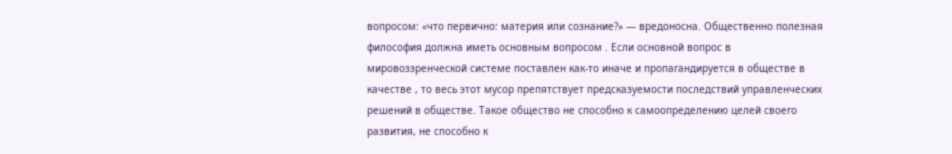вопросом: «что первично: материя или сознание?» — вредоносна. Общественно полезная философия должна иметь основным вопросом . Если основной вопрос в мировоззренческой системе поставлен как-то иначе и пропагандируется в обществе в качестве , то весь этот мусор препятствует предсказуемости последствий управленческих решений в обществе. Такое общество не способно к самоопределению целей своего развития, не способно к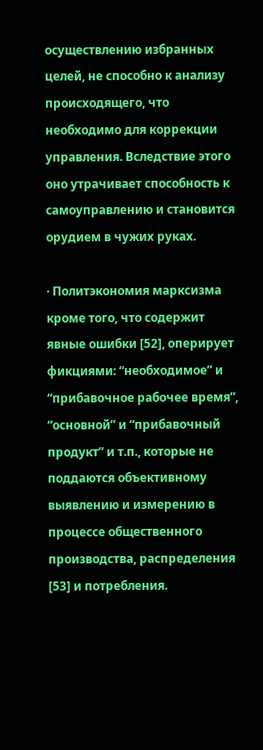осуществлению избранных целей, не способно к анализу происходящего, что необходимо для коррекции управления. Вследствие этого оно утрачивает способность к самоуправлению и становится орудием в чужих руках.

· Политэкономия марксизма кроме того, что содержит явные ошибки [52], оперирует фикциями: “необходимое” и “прибавочное рабочее время”, “основной” и “прибавочный продукт” и т.п., которые не поддаются объективному выявлению и измерению в процессе общественного производства, распределения [53] и потребления.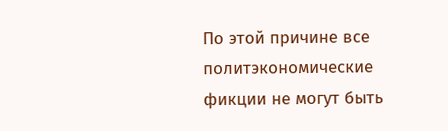По этой причине все политэкономические фикции не могут быть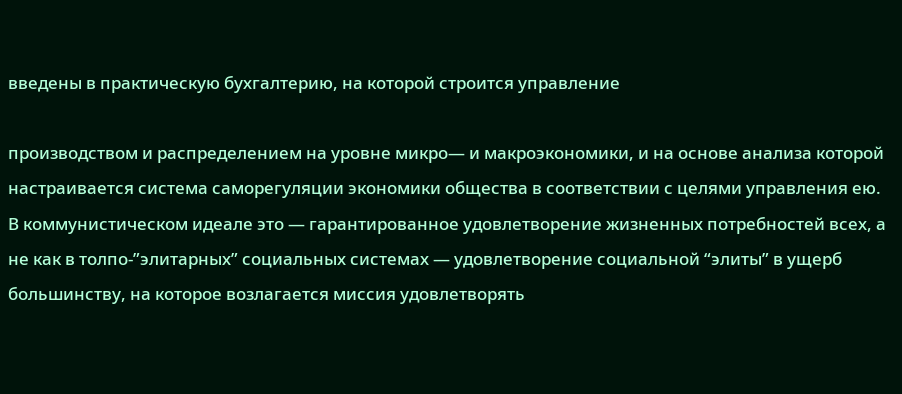введены в практическую бухгалтерию, на которой строится управление

производством и распределением на уровне микро— и макроэкономики, и на основе анализа которой настраивается система саморегуляции экономики общества в соответствии с целями управления ею. В коммунистическом идеале это — гарантированное удовлетворение жизненных потребностей всех, а не как в толпо-”элитарных” социальных системах — удовлетворение социальной “элиты” в ущерб большинству, на которое возлагается миссия удовлетворять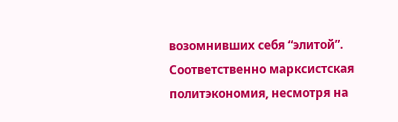возомнивших себя “элитой”. Соответственно марксистская политэкономия, несмотря на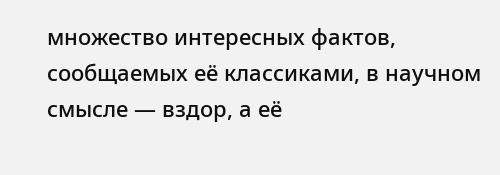множество интересных фактов, сообщаемых её классиками, в научном смысле — вздор, а её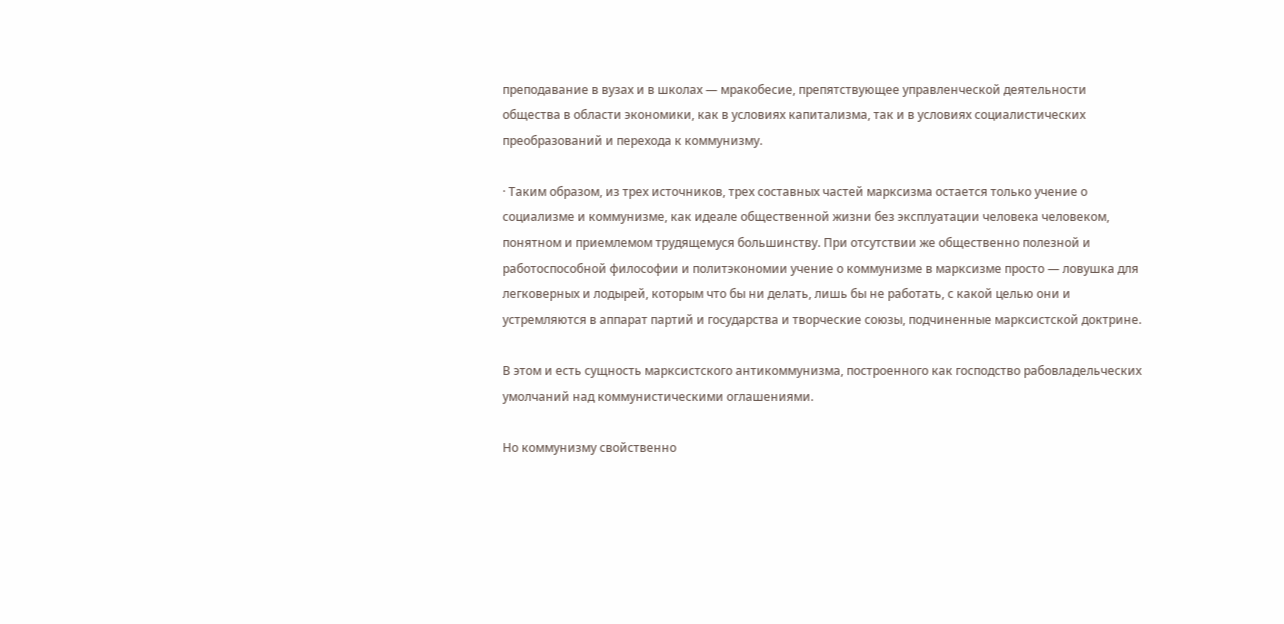преподавание в вузах и в школах — мракобесие, препятствующее управленческой деятельности общества в области экономики, как в условиях капитализма, так и в условиях социалистических преобразований и перехода к коммунизму.

· Таким образом, из трех источников, трех составных частей марксизма остается только учение о социализме и коммунизме, как идеале общественной жизни без эксплуатации человека человеком, понятном и приемлемом трудящемуся большинству. При отсутствии же общественно полезной и работоспособной философии и политэкономии учение о коммунизме в марксизме просто — ловушка для легковерных и лодырей, которым что бы ни делать, лишь бы не работать, с какой целью они и устремляются в аппарат партий и государства и творческие союзы, подчиненные марксистской доктрине.

В этом и есть сущность марксистского антикоммунизма, построенного как господство рабовладельческих умолчаний над коммунистическими оглашениями.

Но коммунизму свойственно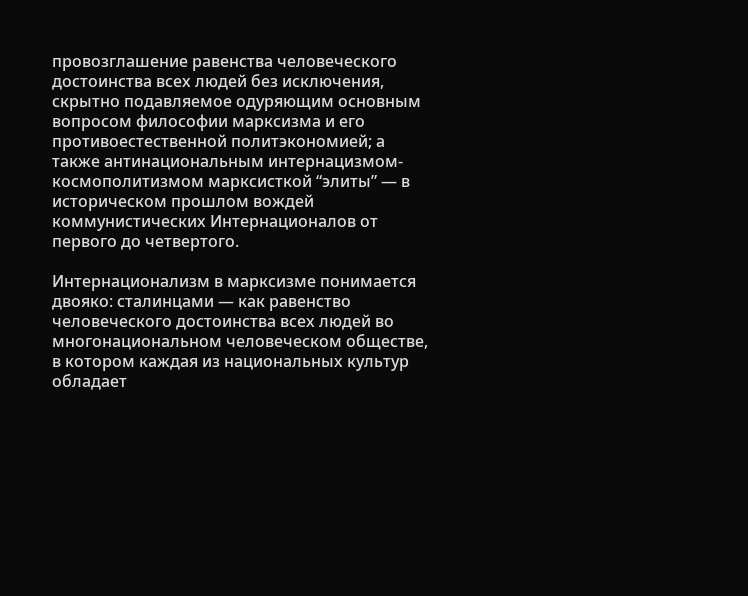провозглашение равенства человеческого достоинства всех людей без исключения, скрытно подавляемое одуряющим основным вопросом философии марксизма и его противоестественной политэкономией; а также антинациональным интернацизмом-космополитизмом марксисткой “элиты” — в историческом прошлом вождей коммунистических Интернационалов от первого до четвертого.

Интернационализм в марксизме понимается двояко: сталинцами — как равенство человеческого достоинства всех людей во многонациональном человеческом обществе, в котором каждая из национальных культур обладает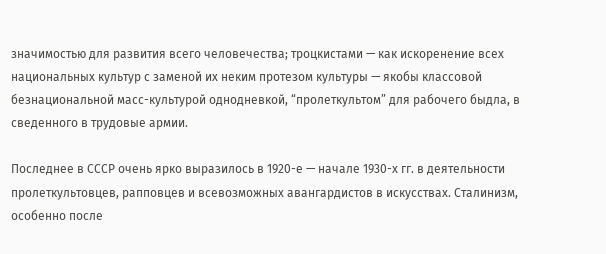значимостью для развития всего человечества; троцкистами — как искоренение всех национальных культур с заменой их неким протезом культуры — якобы классовой безнациональной масс-культурой однодневкой, “пролеткультом” для рабочего быдла, в сведенного в трудовые армии.

Последнее в СССР очень ярко выразилось в 1920-е — начале 1930-х гг. в деятельности пролеткультовцев, рапповцев и всевозможных авангардистов в искусствах. Сталинизм, особенно после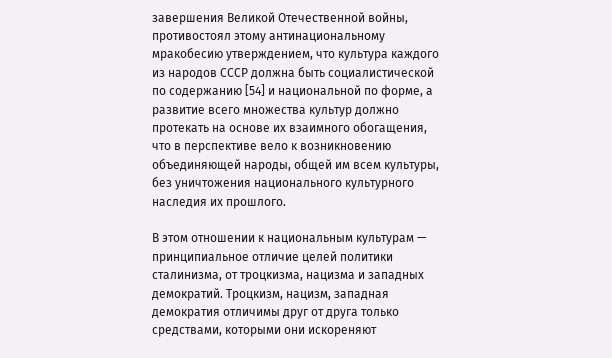завершения Великой Отечественной войны, противостоял этому антинациональному мракобесию утверждением, что культура каждого из народов СССР должна быть социалистической по содержанию [54] и национальной по форме, а развитие всего множества культур должно протекать на основе их взаимного обогащения, что в перспективе вело к возникновению объединяющей народы, общей им всем культуры, без уничтожения национального культурного наследия их прошлого.

В этом отношении к национальным культурам — принципиальное отличие целей политики сталинизма, от троцкизма, нацизма и западных демократий. Троцкизм, нацизм, западная демократия отличимы друг от друга только средствами, которыми они искореняют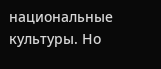национальные культуры. Но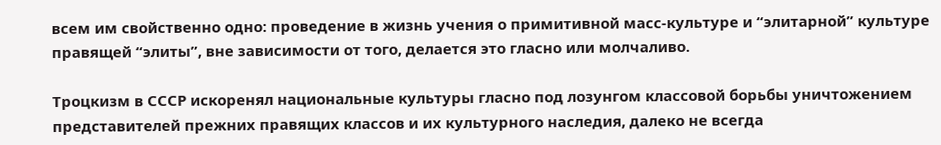всем им свойственно одно: проведение в жизнь учения о примитивной масс-культуре и “элитарной” культуре правящей “элиты”, вне зависимости от того, делается это гласно или молчаливо.

Троцкизм в СССР искоренял национальные культуры гласно под лозунгом классовой борьбы уничтожением представителей прежних правящих классов и их культурного наследия, далеко не всегда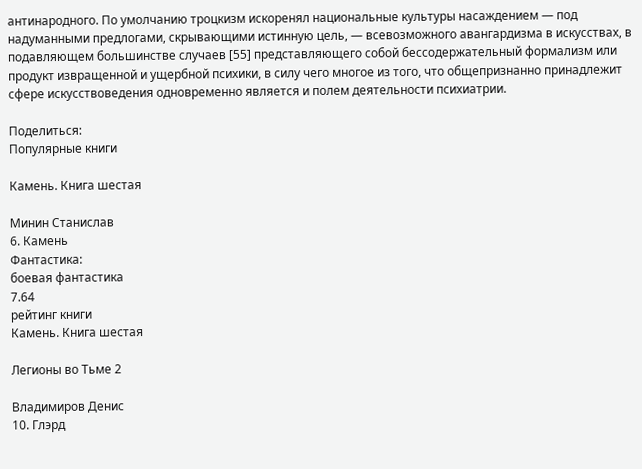антинародного. По умолчанию троцкизм искоренял национальные культуры насаждением — под надуманными предлогами, скрывающими истинную цель, — всевозможного авангардизма в искусствах, в подавляющем большинстве случаев [55] представляющего собой бессодержательный формализм или продукт извращенной и ущербной психики, в силу чего многое из того, что общепризнанно принадлежит сфере искусствоведения одновременно является и полем деятельности психиатрии.

Поделиться:
Популярные книги

Камень. Книга шестая

Минин Станислав
6. Камень
Фантастика:
боевая фантастика
7.64
рейтинг книги
Камень. Книга шестая

Легионы во Тьме 2

Владимиров Денис
10. Глэрд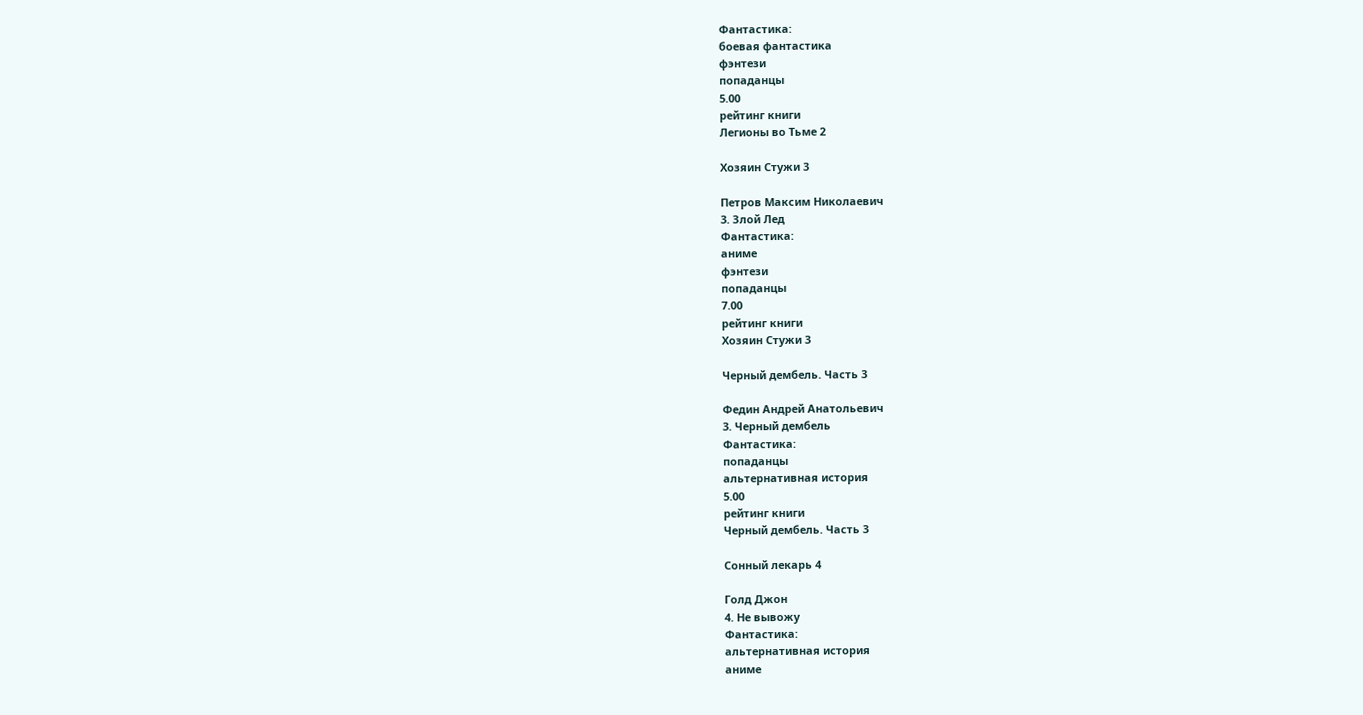Фантастика:
боевая фантастика
фэнтези
попаданцы
5.00
рейтинг книги
Легионы во Тьме 2

Хозяин Стужи 3

Петров Максим Николаевич
3. Злой Лед
Фантастика:
аниме
фэнтези
попаданцы
7.00
рейтинг книги
Хозяин Стужи 3

Черный дембель. Часть 3

Федин Андрей Анатольевич
3. Черный дембель
Фантастика:
попаданцы
альтернативная история
5.00
рейтинг книги
Черный дембель. Часть 3

Сонный лекарь 4

Голд Джон
4. Не вывожу
Фантастика:
альтернативная история
аниме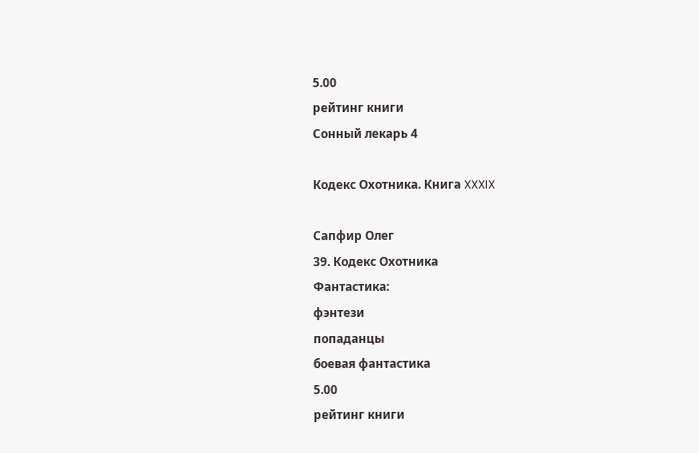5.00
рейтинг книги
Сонный лекарь 4

Кодекс Охотника. Книга XXXIX

Сапфир Олег
39. Кодекс Охотника
Фантастика:
фэнтези
попаданцы
боевая фантастика
5.00
рейтинг книги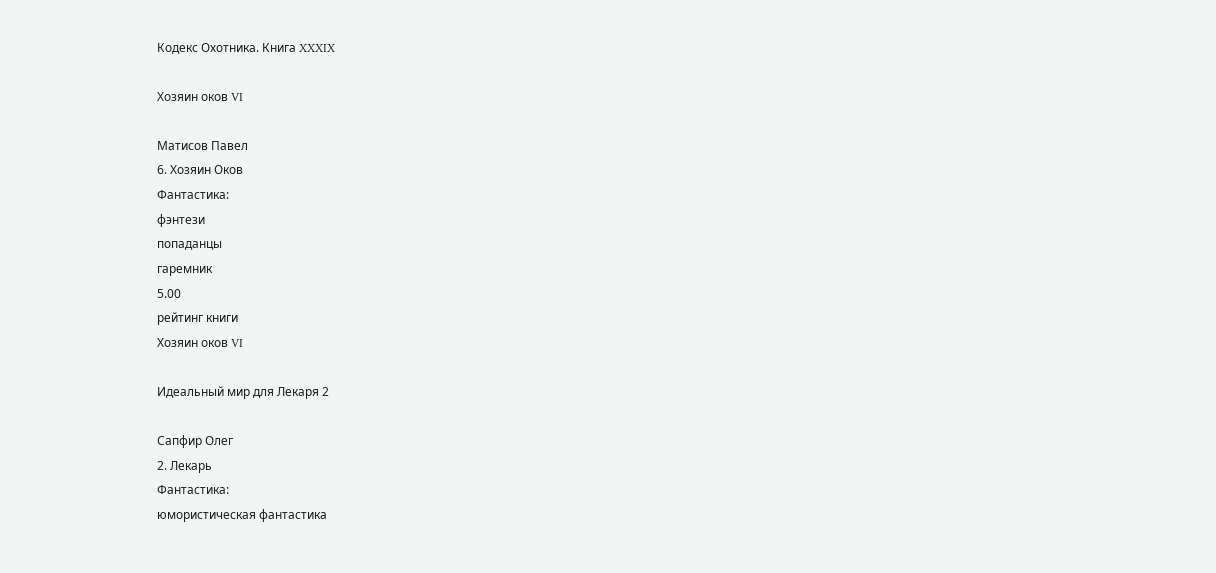Кодекс Охотника. Книга XXXIX

Хозяин оков VI

Матисов Павел
6. Хозяин Оков
Фантастика:
фэнтези
попаданцы
гаремник
5.00
рейтинг книги
Хозяин оков VI

Идеальный мир для Лекаря 2

Сапфир Олег
2. Лекарь
Фантастика:
юмористическая фантастика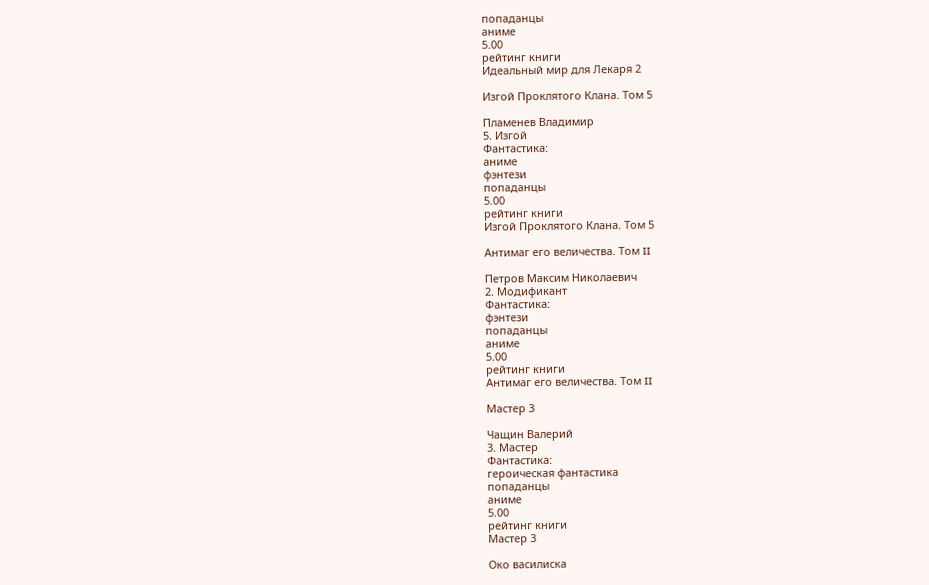попаданцы
аниме
5.00
рейтинг книги
Идеальный мир для Лекаря 2

Изгой Проклятого Клана. Том 5

Пламенев Владимир
5. Изгой
Фантастика:
аниме
фэнтези
попаданцы
5.00
рейтинг книги
Изгой Проклятого Клана. Том 5

Антимаг его величества. Том II

Петров Максим Николаевич
2. Модификант
Фантастика:
фэнтези
попаданцы
аниме
5.00
рейтинг книги
Антимаг его величества. Том II

Мастер 3

Чащин Валерий
3. Мастер
Фантастика:
героическая фантастика
попаданцы
аниме
5.00
рейтинг книги
Мастер 3

Око василиска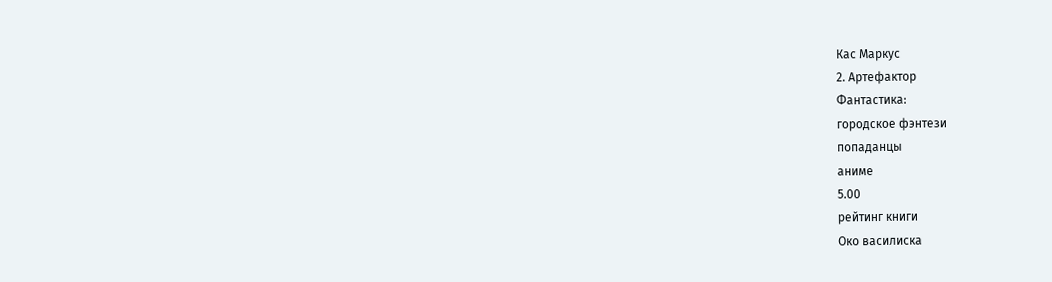Кас Маркус
2. Артефактор
Фантастика:
городское фэнтези
попаданцы
аниме
5.00
рейтинг книги
Око василиска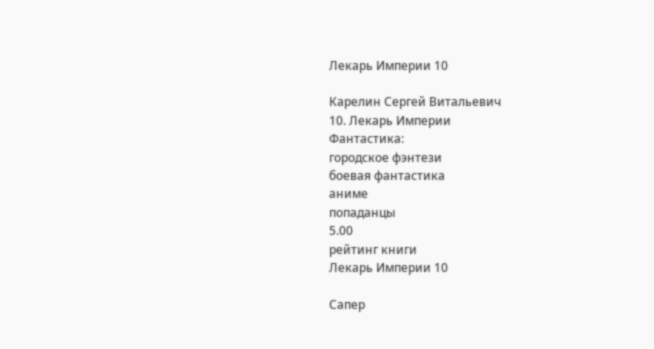Лекарь Империи 10

Карелин Сергей Витальевич
10. Лекарь Империи
Фантастика:
городское фэнтези
боевая фантастика
аниме
попаданцы
5.00
рейтинг книги
Лекарь Империи 10

Сапер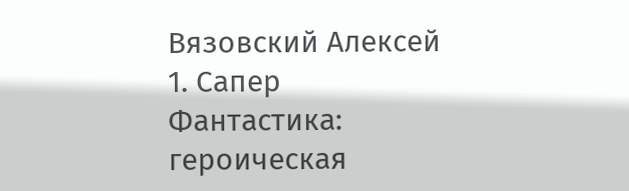Вязовский Алексей
1. Сапер
Фантастика:
героическая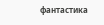фантастика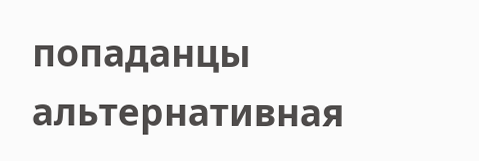попаданцы
альтернативная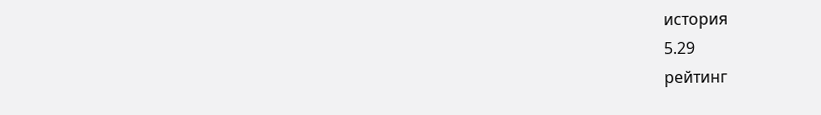история
5.29
рейтинг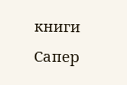книги
Сапер